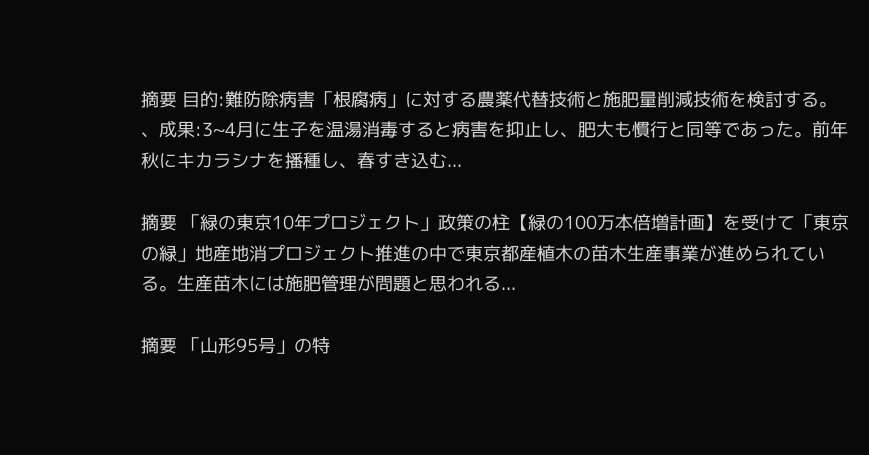摘要 目的:難防除病害「根腐病」に対する農薬代替技術と施肥量削減技術を検討する。 、成果:3~4月に生子を温湯消毒すると病害を抑止し、肥大も慣行と同等であった。前年秋にキカラシナを播種し、春すき込む...

摘要 「緑の東京10年プロジェクト」政策の柱【緑の100万本倍増計画】を受けて「東京の緑」地産地消プロジェクト推進の中で東京都産植木の苗木生産事業が進められている。生産苗木には施肥管理が問題と思われる...

摘要 「山形95号」の特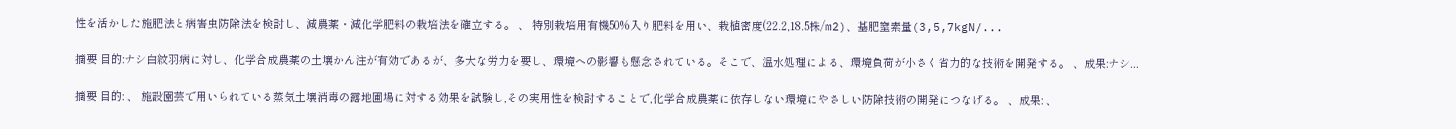性を活かした施肥法と病害虫防除法を検討し、減農薬・減化学肥料の栽培法を確立する。 、 特別栽培用有機50%入り肥料を用い、栽植密度(22.2,18.5株/m2)、基肥窒素量(3,5,7kgN/...

摘要 目的:ナシ白紋羽病に対し、化学合成農薬の土壌かん注が有効であるが、多大な労力を要し、環境への影響も懸念されている。そこで、温水処理による、環境負荷が小さく省力的な技術を開発する。 、成果:ナシ...

摘要 目的: 、 施設園芸で用いられている蒸気土壌消毒の露地圃場に対する効果を試験し,その実用性を検討することで,化学合成農薬に依存しない環境にやさしい防除技術の開発につなげる。 、成果: 、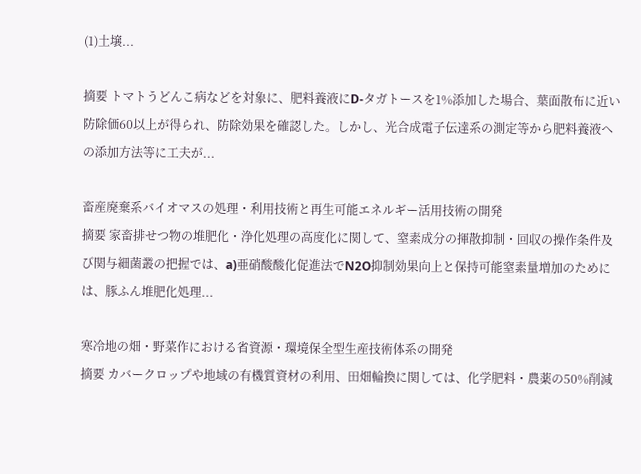(1)土壌...

摘要 トマトうどんこ病などを対象に、肥料養液にD-タガトースを1%添加した場合、葉面散布に近い防除価60以上が得られ、防除効果を確認した。しかし、光合成電子伝達系の測定等から肥料養液への添加方法等に工夫が...

畜産廃棄系バイオマスの処理・利用技術と再生可能エネルギー活用技術の開発
摘要 家畜排せつ物の堆肥化・浄化処理の高度化に関して、窒素成分の揮散抑制・回収の操作条件及び関与細菌叢の把握では、a)亜硝酸酸化促進法でN2O抑制効果向上と保持可能窒素量増加のためには、豚ふん堆肥化処理...

寒冷地の畑・野菜作における省資源・環境保全型生産技術体系の開発
摘要 カバークロップや地域の有機質資材の利用、田畑輪換に関しては、化学肥料・農薬の50%削減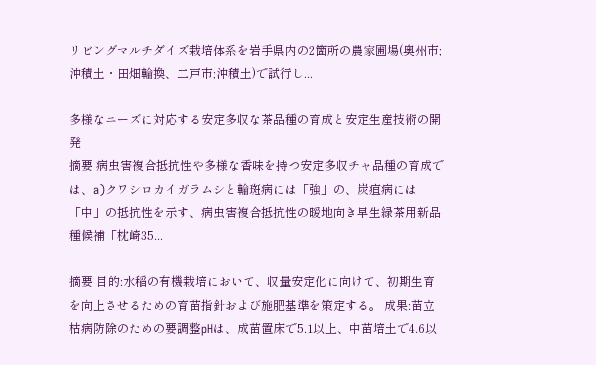リビングマルチダイズ栽培体系を岩手県内の2箇所の農家圃場(奥州市;沖積土・田畑輪換、二戸市;沖積土)で試行し...

多様なニーズに対応する安定多収な茶品種の育成と安定生産技術の開発
摘要 病虫害複合抵抗性や多様な香味を持つ安定多収チャ品種の育成では、a)クワシロカイガラムシと輪斑病には「強」の、炭疽病には「中」の抵抗性を示す、病虫害複合抵抗性の暖地向き早生緑茶用新品種候補「枕崎35...

摘要 目的:水稲の有機栽培において、収量安定化に向けて、初期生育を向上させるための育苗指針および施肥基準を策定する。 成果:苗立枯病防除のための要調整pHは、成苗置床で5.1以上、中苗培土で4.6以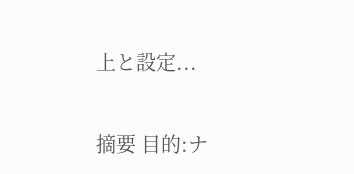上と設定...

摘要 目的:ナ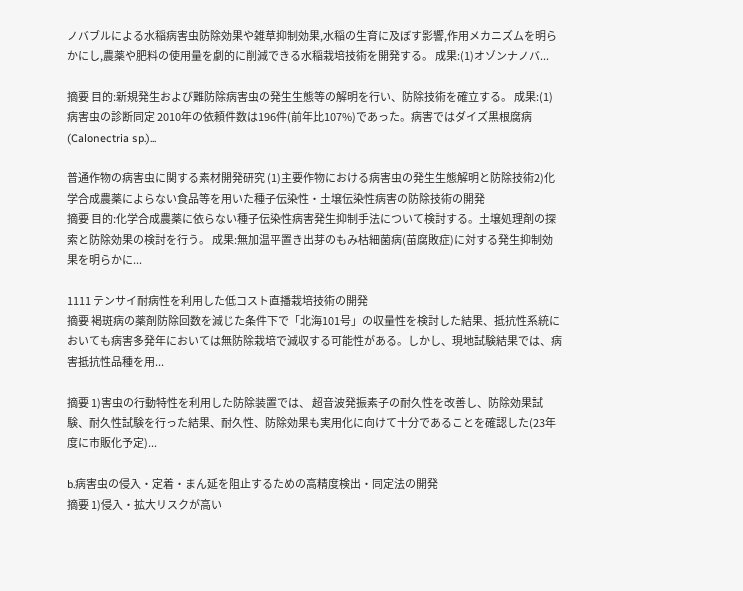ノバブルによる水稲病害虫防除効果や雑草抑制効果,水稲の生育に及ぼす影響,作用メカニズムを明らかにし,農薬や肥料の使用量を劇的に削減できる水稲栽培技術を開発する。 成果:(1)オゾンナノバ...

摘要 目的:新規発生および難防除病害虫の発生生態等の解明を行い、防除技術を確立する。 成果:(1)病害虫の診断同定 2010年の依頼件数は196件(前年比107%)であった。病害ではダイズ黒根腐病(Calonectria sp.)...

普通作物の病害虫に関する素材開発研究 (1)主要作物における病害虫の発生生態解明と防除技術2)化学合成農薬によらない食品等を用いた種子伝染性・土壌伝染性病害の防除技術の開発
摘要 目的:化学合成農薬に依らない種子伝染性病害発生抑制手法について検討する。土壌処理剤の探索と防除効果の検討を行う。 成果:無加温平置き出芽のもみ枯細菌病(苗腐敗症)に対する発生抑制効果を明らかに...

1111 テンサイ耐病性を利用した低コスト直播栽培技術の開発
摘要 褐斑病の薬剤防除回数を減じた条件下で「北海101号」の収量性を検討した結果、抵抗性系統においても病害多発年においては無防除栽培で減収する可能性がある。しかし、現地試験結果では、病害抵抗性品種を用...

摘要 1)害虫の行動特性を利用した防除装置では、 超音波発振素子の耐久性を改善し、防除効果試験、耐久性試験を行った結果、耐久性、防除効果も実用化に向けて十分であることを確認した(23年度に市販化予定)...

b.病害虫の侵入・定着・まん延を阻止するための高精度検出・同定法の開発
摘要 1)侵入・拡大リスクが高い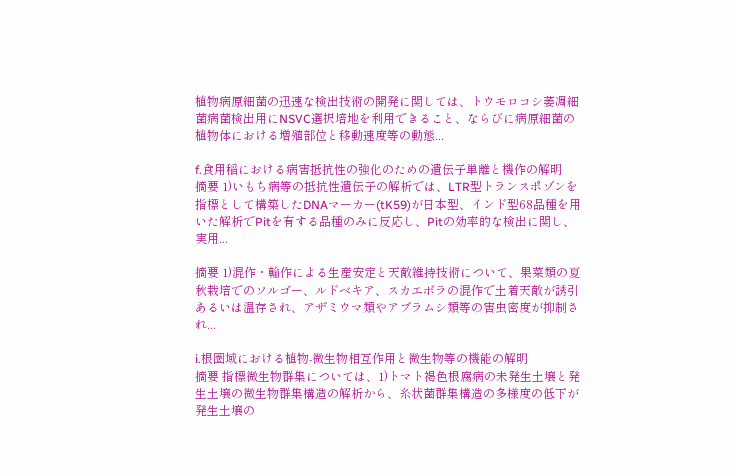植物病原細菌の迅速な検出技術の開発に関しては、トウモロコシ萎凋細菌病菌検出用にNSVC選択培地を利用できること、ならびに病原細菌の植物体における増殖部位と移動速度等の動態...

f.食用稲における病害抵抗性の強化のための遺伝子単離と機作の解明
摘要 1)いもち病等の抵抗性遺伝子の解析では、LTR型トランスポゾンを指標として構築したDNAマーカー(tK59)が日本型、インド型68品種を用いた解析でPitを有する品種のみに反応し、Pitの効率的な検出に関し、実用...

摘要 1)混作・輪作による生産安定と天敵維持技術について、果菜類の夏秋栽培でのソルゴー、ルドベキア、スカエボラの混作で土着天敵が誘引あるいは温存され、アザミウマ類やアブラムシ類等の害虫密度が抑制され...

i.根圏域における植物-微生物相互作用と微生物等の機能の解明
摘要 指標微生物群集については、1)トマト褐色根腐病の未発生土壌と発生土壌の微生物群集構造の解析から、糸状菌群集構造の多様度の低下が発生土壌の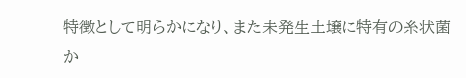特徴として明らかになり、また未発生土壌に特有の糸状菌か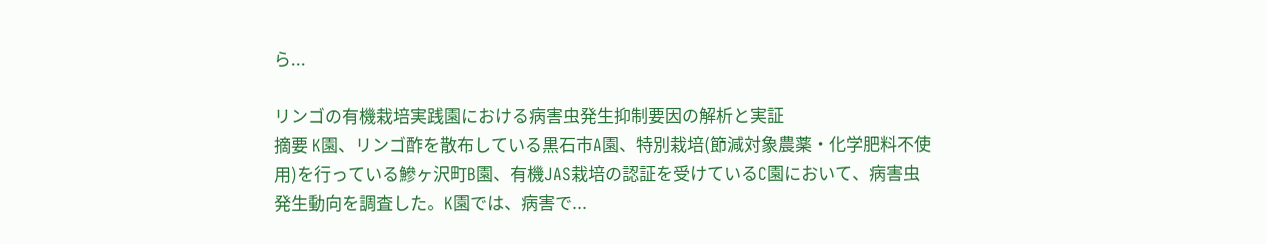ら...

リンゴの有機栽培実践園における病害虫発生抑制要因の解析と実証
摘要 K園、リンゴ酢を散布している黒石市A園、特別栽培(節減対象農薬・化学肥料不使用)を行っている鰺ヶ沢町B園、有機JAS栽培の認証を受けているC園において、病害虫発生動向を調査した。K園では、病害で...